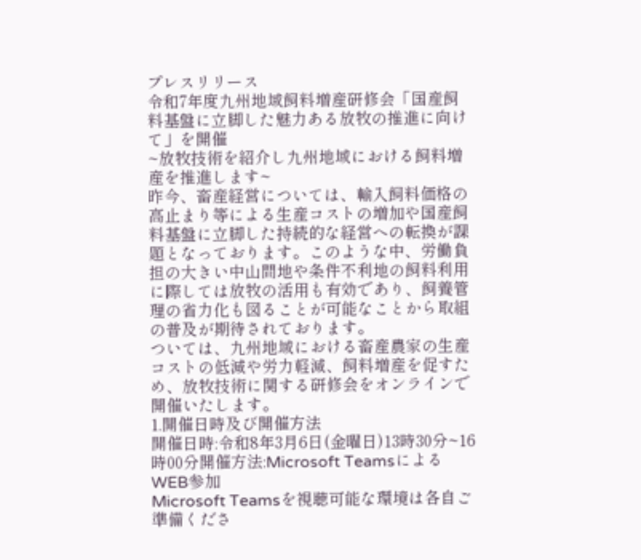プレスリリース
令和7年度九州地域飼料増産研修会「国産飼料基盤に立脚した魅力ある放牧の推進に向けて」を開催
~放牧技術を紹介し九州地域における飼料増産を推進します~
昨今、畜産経営については、輸入飼料価格の高止まり等による生産コストの増加や国産飼料基盤に立脚した持続的な経営への転換が課題となっております。このような中、労働負担の大きい中山間地や条件不利地の飼料利用に際しては放牧の活用も有効であり、飼養管理の省力化も図ることが可能なことから取組の普及が期待されております。
ついては、九州地域における畜産農家の生産コストの低減や労力軽減、飼料増産を促すため、放牧技術に関する研修会をオンラインで開催いたします。
1.開催日時及び開催方法
開催日時:令和8年3月6日(金曜日)13時30分~16時00分開催方法:Microsoft TeamsによるWEB参加
Microsoft Teamsを視聴可能な環境は各自ご準備くださ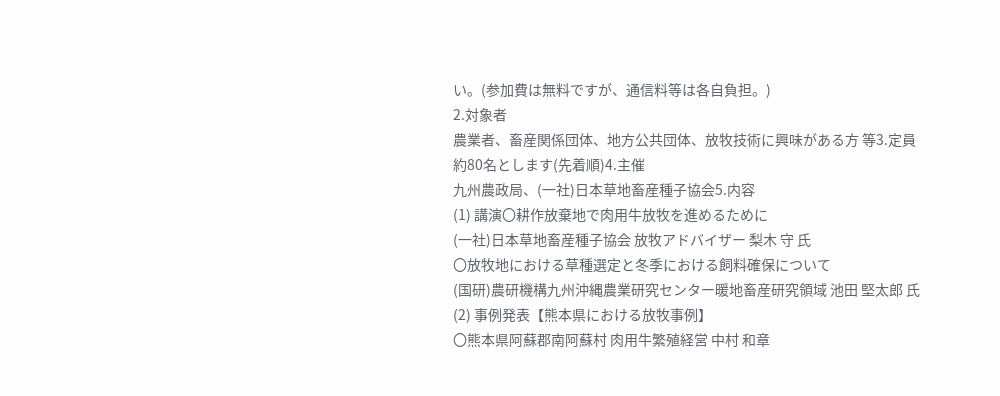い。(参加費は無料ですが、通信料等は各自負担。)
2.対象者
農業者、畜産関係団体、地方公共団体、放牧技術に興味がある方 等3.定員
約80名とします(先着順)4.主催
九州農政局、(一社)日本草地畜産種子協会5.内容
(1) 講演〇耕作放棄地で肉用牛放牧を進めるために
(一社)日本草地畜産種子協会 放牧アドバイザー 梨木 守 氏
〇放牧地における草種選定と冬季における飼料確保について
(国研)農研機構九州沖縄農業研究センター暖地畜産研究領域 池田 堅太郎 氏
(2) 事例発表【熊本県における放牧事例】
〇熊本県阿蘇郡南阿蘇村 肉用牛繁殖経営 中村 和章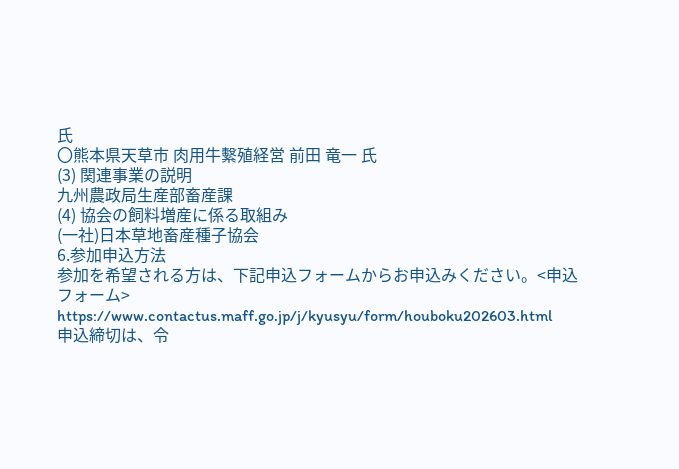氏
〇熊本県天草市 肉用牛繫殖経営 前田 竜一 氏
(3) 関連事業の説明
九州農政局生産部畜産課
(4) 協会の飼料増産に係る取組み
(一社)日本草地畜産種子協会
6.参加申込方法
参加を希望される方は、下記申込フォームからお申込みください。<申込フォーム>
https://www.contactus.maff.go.jp/j/kyusyu/form/houboku202603.html
申込締切は、令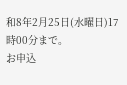和8年2月25日(水曜日)17時00分まで。
お申込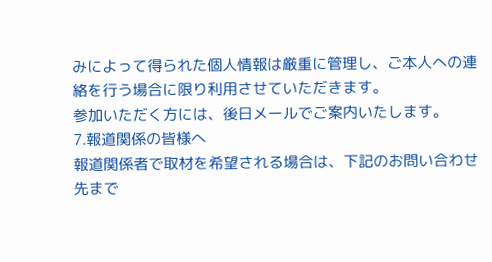みによって得られた個人情報は厳重に管理し、ご本人への連絡を行う場合に限り利用させていただきます。
参加いただく方には、後日メールでご案内いたします。
7.報道関係の皆様へ
報道関係者で取材を希望される場合は、下記のお問い合わせ先まで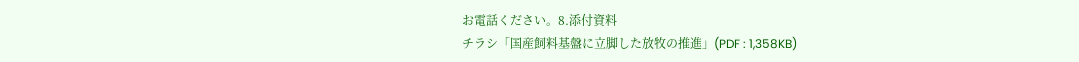お電話ください。8.添付資料
チラシ「国産飼料基盤に立脚した放牧の推進」(PDF : 1,358KB)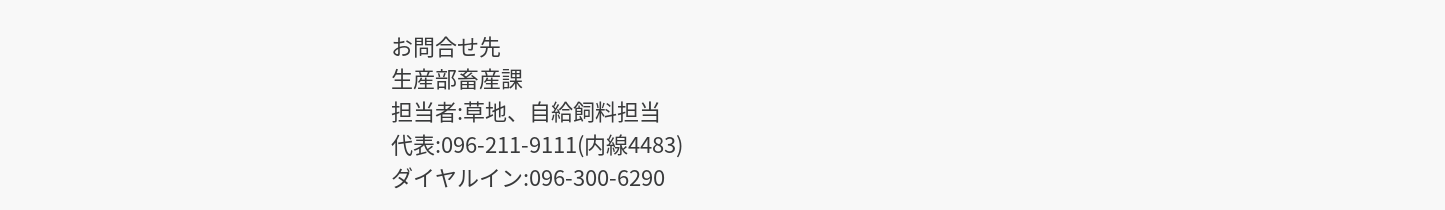お問合せ先
生産部畜産課
担当者:草地、自給飼料担当
代表:096-211-9111(内線4483)
ダイヤルイン:096-300-6290